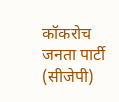कॉकरोच जनता पार्टी (सीजेपी)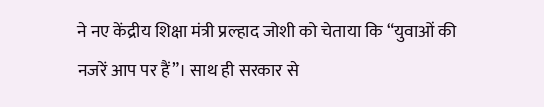ने नए केंद्रीय शिक्षा मंत्री प्रल्हाद जोशी को चेताया कि “युवाओं की नजरें आप पर हैं”। साथ ही सरकार से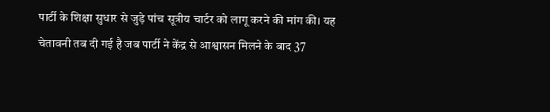पार्टी के शिक्षा सुधार से जुड़े पांच सूत्रीय चार्टर को लागू करने की मांग की। यह चेतावनी तब दी गई है जब पार्टी ने केंद्र से आश्वासन मिलने के बाद 37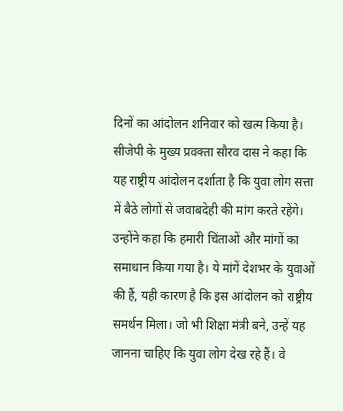दिनों का आंदोलन शनिवार को खत्म किया है।
सीजेपी के मुख्य प्रवक्ता सौरव दास ने कहा कि यह राष्ट्रीय आंदोलन दर्शाता है कि युवा लोग सत्ता में बैठे लोगों से जवाबदेही की मांग करते रहेंगे।
उन्होंने कहा कि हमारी चिंताओं और मांगों का समाधान किया गया है। ये मांगें देशभर के युवाओं की हैं, यही कारण है कि इस आंदोलन को राष्ट्रीय समर्थन मिला। जो भी शिक्षा मंत्री बने, उन्हें यह जानना चाहिए कि युवा लोग देख रहे हैं। वे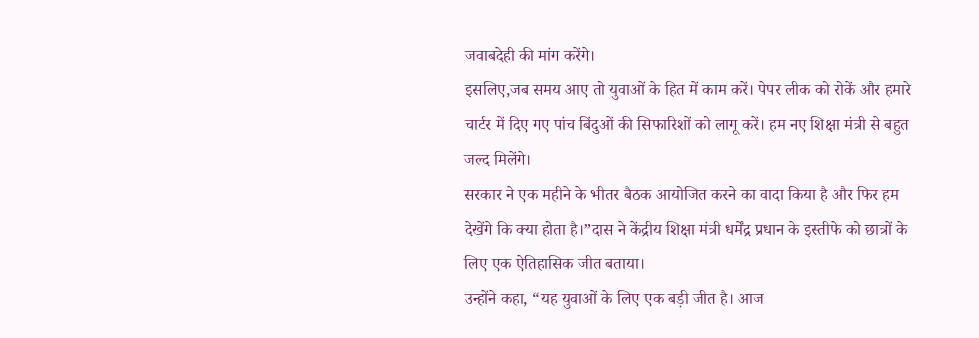जवाबदेही की मांग करेंगे।
इसलिए,जब समय आए तो युवाओं के हित में काम करें। पेपर लीक को रोकें और हमारे चार्टर में दिए गए पांच बिंदुओं की सिफारिशों को लागू करें। हम नए शिक्षा मंत्री से बहुत जल्द मिलेंगे।
सरकार ने एक महीने के भीतर बैठक आयोजित करने का वादा किया है और फिर हम देखेंगे कि क्या होता है।”दास ने केंद्रीय शिक्षा मंत्री धर्मेंद्र प्रधान के इस्तीफे को छात्रों के लिए एक ऐतिहासिक जीत बताया।
उन्होंने कहा, “यह युवाओं के लिए एक बड़ी जीत है। आज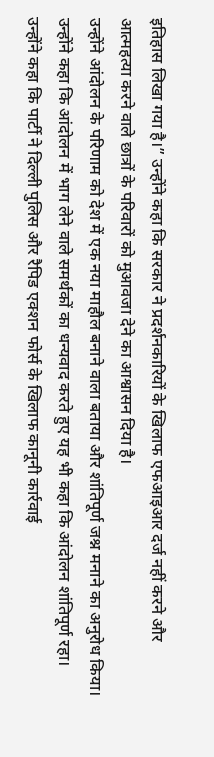इतिहास लिखा गया है।” उन्होंने कहा कि सरकार ने प्रदर्शनकारियों के खिलाफ एफआइआर दर्ज नहीं करने और आत्महत्या करने वाले छात्रों के परिवारों को मुआवजा देने का आश्वासन दिया है।
उन्होंने आंदोलन के परिणाम को देश में एक नया माहौल बनाने वाला बताया और शांतिपूर्ण जश्न मनाने का अनुरोध किया।
उन्होंने कहा कि आंदोलन में भाग लेने वाले समर्थकों का धन्यवाद करते हुए यह भी कहा कि आंदोलन शांतिपूर्ण रहा।
उन्होंने कहा कि पार्टी ने दिल्ली पुलिस और रैपिड एक्शन फोर्स के खिलाफ कानूनी कार्रवाई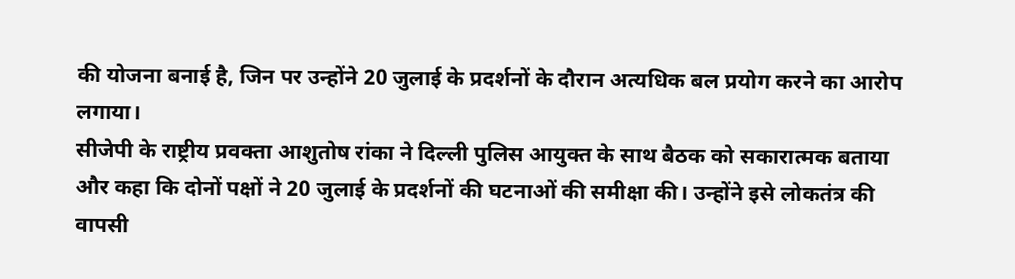की योजना बनाई है, जिन पर उन्होंने 20 जुलाई के प्रदर्शनों के दौरान अत्यधिक बल प्रयोग करने का आरोप लगाया।
सीजेपी के राष्ट्रीय प्रवक्ता आशुतोष रांका ने दिल्ली पुलिस आयुक्त के साथ बैठक को सकारात्मक बताया और कहा कि दोनों पक्षों ने 20 जुलाई के प्रदर्शनों की घटनाओं की समीक्षा की। उन्होंने इसे लोकतंत्र की वापसी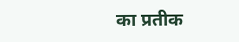का प्रतीक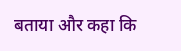बताया और कहा कि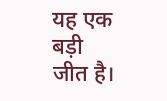यह एक बड़ी जीत है।